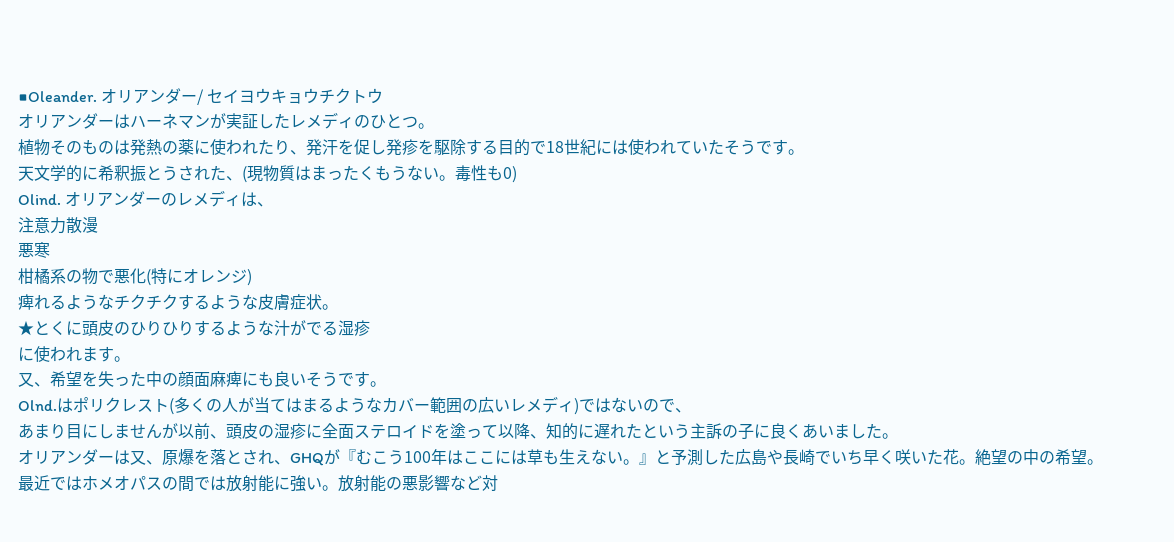■Oleander. オリアンダー/ セイヨウキョウチクトウ
オリアンダーはハーネマンが実証したレメディのひとつ。
植物そのものは発熱の薬に使われたり、発汗を促し発疹を駆除する目的で18世紀には使われていたそうです。
天文学的に希釈振とうされた、(現物質はまったくもうない。毒性も0)
Olind. オリアンダーのレメディは、
注意力散漫
悪寒
柑橘系の物で悪化(特にオレンジ)
痺れるようなチクチクするような皮膚症状。
★とくに頭皮のひりひりするような汁がでる湿疹
に使われます。
又、希望を失った中の顔面麻痺にも良いそうです。
Olnd.はポリクレスト(多くの人が当てはまるようなカバー範囲の広いレメディ)ではないので、
あまり目にしませんが以前、頭皮の湿疹に全面ステロイドを塗って以降、知的に遅れたという主訴の子に良くあいました。
オリアンダーは又、原爆を落とされ、GHQが『むこう100年はここには草も生えない。』と予測した広島や長崎でいち早く咲いた花。絶望の中の希望。
最近ではホメオパスの間では放射能に強い。放射能の悪影響など対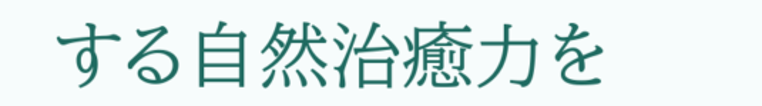する自然治癒力を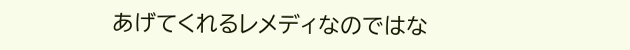あげてくれるレメディなのではな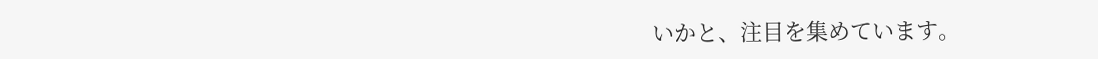いかと、注目を集めています。